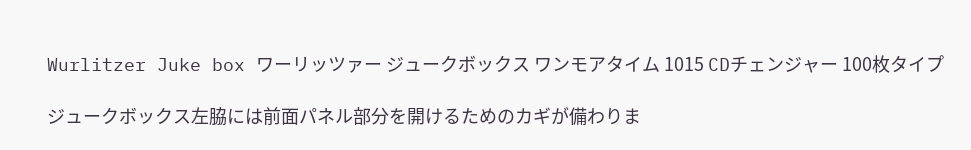Wurlitzer Juke box ワーリッツァー ジュークボックス ワンモアタイム 1015 CDチェンジャー 100枚タイプ

ジュークボックス左脇には前面パネル部分を開けるためのカギが備わりま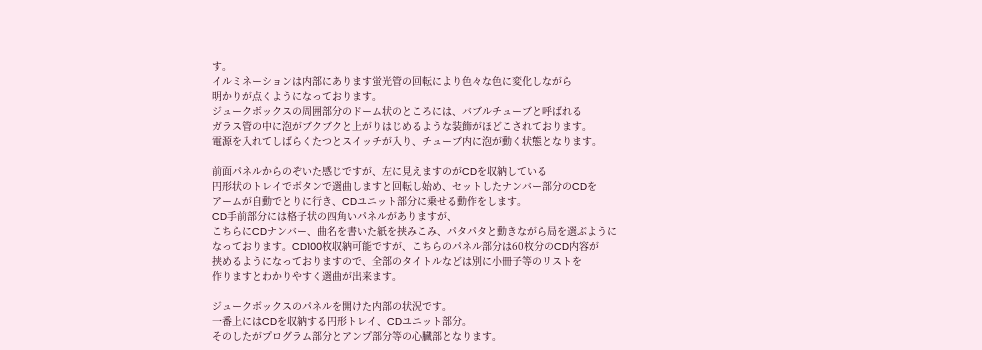す。
イルミネーションは内部にあります蛍光管の回転により色々な色に変化しながら
明かりが点くようになっております。
ジュークボックスの周囲部分のドーム状のところには、バブルチューブと呼ばれる
ガラス管の中に泡がブクブクと上がりはじめるような装飾がほどこされております。
電源を入れてしばらくたつとスイッチが入り、チューブ内に泡が動く状態となります。

前面パネルからのぞいた感じですが、左に見えますのがCDを収納している
円形状のトレイでボタンで選曲しますと回転し始め、セットしたナンバー部分のCDを
アームが自動でとりに行き、CDユニット部分に乗せる動作をします。
CD手前部分には格子状の四角いパネルがありますが、
こちらにCDナンバー、曲名を書いた紙を挟みこみ、パタパタと動きながら局を選ぶように
なっております。CD100枚収納可能ですが、こちらのパネル部分は60枚分のCD内容が
挟めるようになっておりますので、全部のタイトルなどは別に小冊子等のリストを
作りますとわかりやすく選曲が出来ます。

ジュークボックスのパネルを開けた内部の状況です。
一番上にはCDを収納する円形トレイ、CDユニット部分。
そのしたがプログラム部分とアンプ部分等の心臓部となります。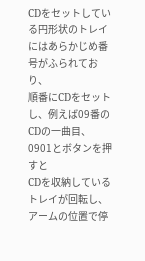CDをセットしている円形状のトレイにはあらかじめ番号がふられており、
順番にCDをセットし、例えば09番のCDの一曲目、0901とボタンを押すと
CDを収納しているトレイが回転し、アームの位置で停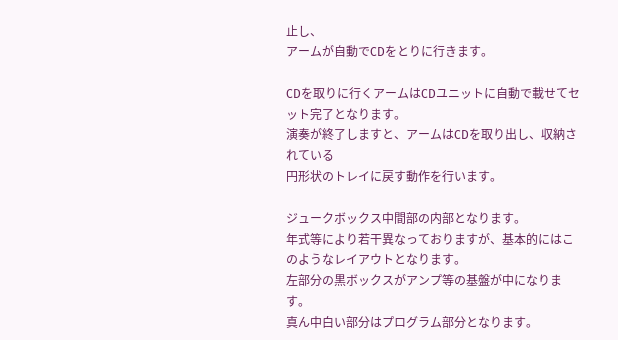止し、
アームが自動でCDをとりに行きます。

CDを取りに行くアームはCDユニットに自動で載せてセット完了となります。
演奏が終了しますと、アームはCDを取り出し、収納されている
円形状のトレイに戻す動作を行います。

ジュークボックス中間部の内部となります。
年式等により若干異なっておりますが、基本的にはこのようなレイアウトとなります。
左部分の黒ボックスがアンプ等の基盤が中になります。
真ん中白い部分はプログラム部分となります。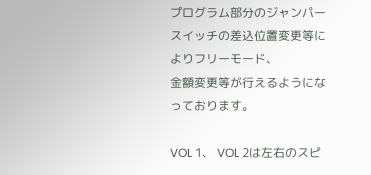プログラム部分のジャンパースイッチの差込位置変更等によりフリーモード、
金額変更等が行えるようになっております。

VOL 1、 VOL 2は左右のスピ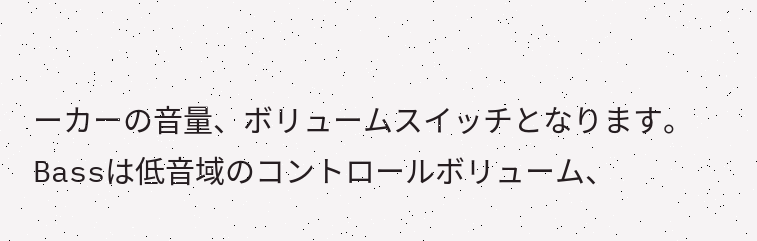ーカーの音量、ボリュームスイッチとなります。
Bassは低音域のコントロールボリューム、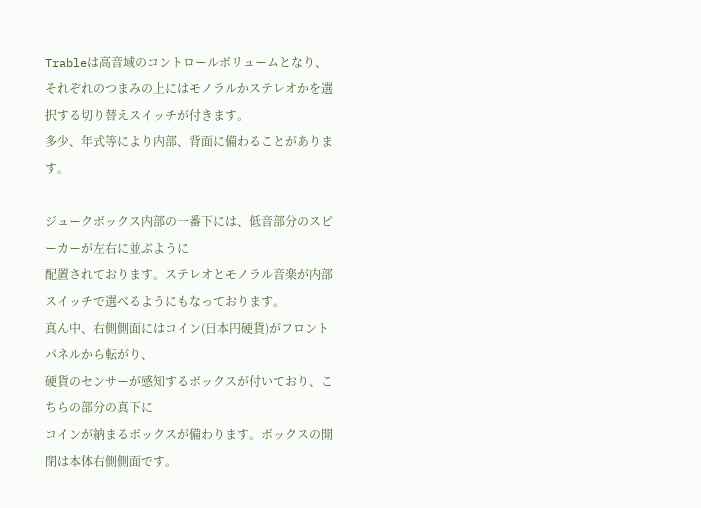Trableは高音域のコントロールボリュームとなり、
それぞれのつまみの上にはモノラルかステレオかを選択する切り替えスイッチが付きます。
多少、年式等により内部、背面に備わることがあります。

ジュークボックス内部の一番下には、低音部分のスピーカーが左右に並ぶように
配置されております。ステレオとモノラル音楽が内部スイッチで選べるようにもなっております。
真ん中、右側側面にはコイン(日本円硬貨)がフロントパネルから転がり、
硬貨のセンサーが感知するボックスが付いており、こちらの部分の真下に
コインが納まるボックスが備わります。ボックスの開閉は本体右側側面です。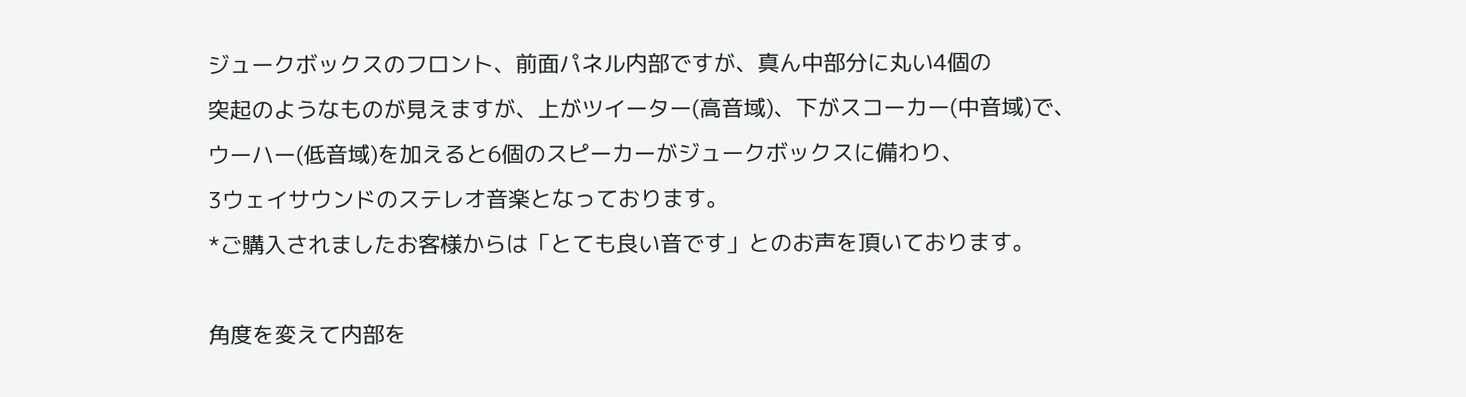ジュークボックスのフロント、前面パネル内部ですが、真ん中部分に丸い4個の
突起のようなものが見えますが、上がツイーター(高音域)、下がスコーカー(中音域)で、
ウーハー(低音域)を加えると6個のスピーカーがジュークボックスに備わり、
3ウェイサウンドのステレオ音楽となっております。
*ご購入されましたお客様からは「とても良い音です」とのお声を頂いております。

角度を変えて内部を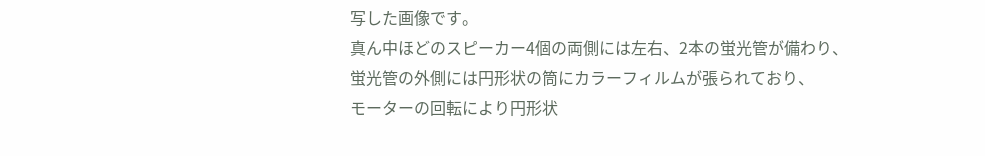写した画像です。
真ん中ほどのスピーカー4個の両側には左右、2本の蛍光管が備わり、
蛍光管の外側には円形状の筒にカラーフィルムが張られており、
モーターの回転により円形状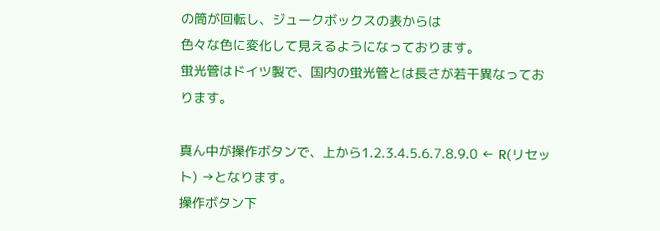の筒が回転し、ジュークボックスの表からは
色々な色に変化して見えるようになっております。
蛍光管はドイツ製で、国内の蛍光管とは長さが若干異なっております。

真ん中が操作ボタンで、上から1.2.3.4.5.6.7.8.9.0 ← R(リセット) →となります。
操作ボタン下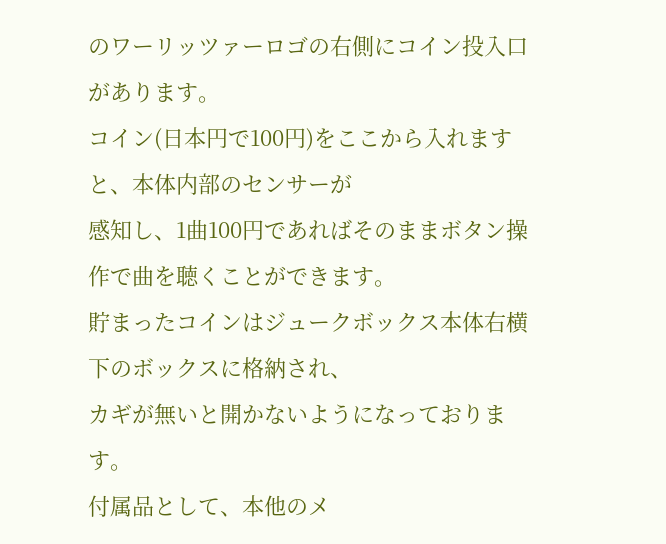のワーリッツァーロゴの右側にコイン投入口があります。
コイン(日本円で100円)をここから入れますと、本体内部のセンサーが
感知し、1曲100円であればそのままボタン操作で曲を聴くことができます。
貯まったコインはジュークボックス本体右横下のボックスに格納され、
カギが無いと開かないようになっております。
付属品として、本他のメ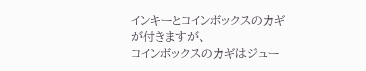インキーとコインボックスのカギが付きますが、
コインボックスのカギはジュー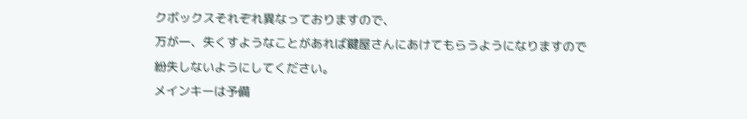クボックスそれぞれ異なっておりますので、
万が一、失くすようなことがあれば鍵屋さんにあけてもらうようになりますので
紛失しないようにしてください。
メインキーは予備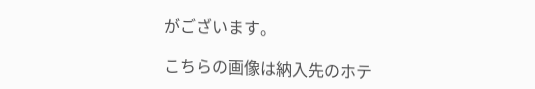がございます。

こちらの画像は納入先のホテ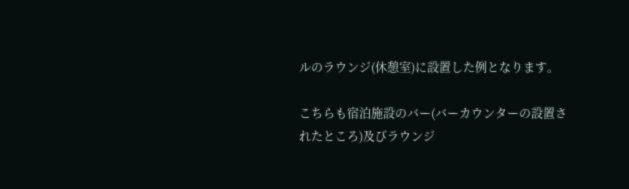ルのラウンジ(休憩室)に設置した例となります。

こちらも宿泊施設のバー(バーカウンターの設置されたところ)及びラウンジ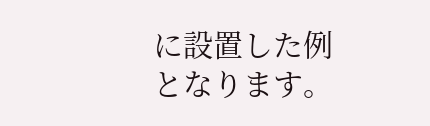に設置した例となります。